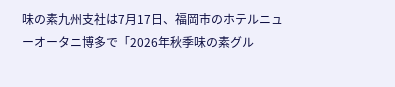味の素九州支社は7月17日、福岡市のホテルニューオータニ博多で「2026年秋季味の素グル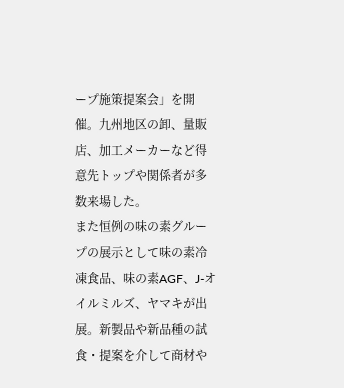ープ施策提案会」を開催。九州地区の卸、量販店、加工メーカーなど得意先トップや関係者が多数来場した。
また恒例の味の素グループの展示として味の素冷凍食品、味の素AGF、J-オイルミルズ、ヤマキが出展。新製品や新品種の試食・提案を介して商材や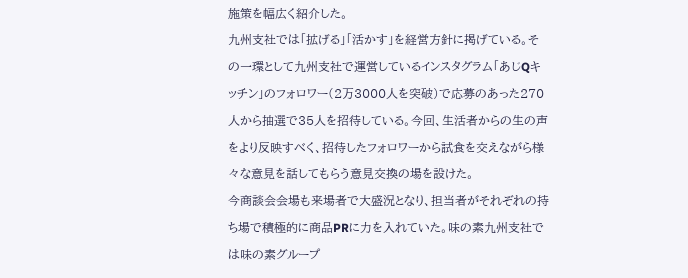施策を幅広く紹介した。
九州支社では「拡げる」「活かす」を経営方針に掲げている。その一環として九州支社で運営しているインスタグラム「あじQキッチン」のフォロワー(2万3000人を突破)で応募のあった270人から抽選で35人を招待している。今回、生活者からの生の声をより反映すべく、招待したフォロワーから試食を交えながら様々な意見を話してもらう意見交換の場を設けた。
今商談会会場も来場者で大盛況となり、担当者がそれぞれの持ち場で積極的に商品PRに力を入れていた。味の素九州支社では味の素グループ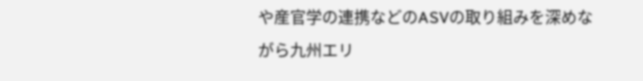や産官学の連携などのASVの取り組みを深めながら九州エリ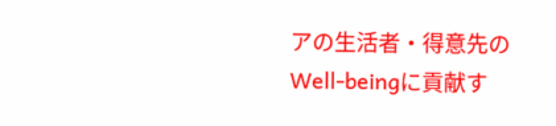アの生活者・得意先のWell-beingに貢献す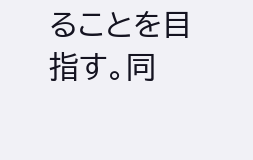ることを目指す。同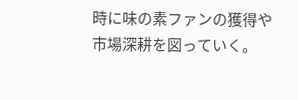時に味の素ファンの獲得や市場深耕を図っていく。